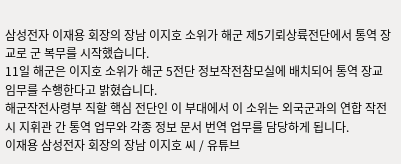삼성전자 이재용 회장의 장남 이지호 소위가 해군 제5기뢰상륙전단에서 통역 장교로 군 복무를 시작했습니다.
11일 해군은 이지호 소위가 해군 5전단 정보작전참모실에 배치되어 통역 장교 임무를 수행한다고 밝혔습니다.
해군작전사령부 직할 핵심 전단인 이 부대에서 이 소위는 외국군과의 연합 작전 시 지휘관 간 통역 업무와 각종 정보 문서 번역 업무를 담당하게 됩니다.
이재용 삼성전자 회장의 장남 이지호 씨 / 유튜브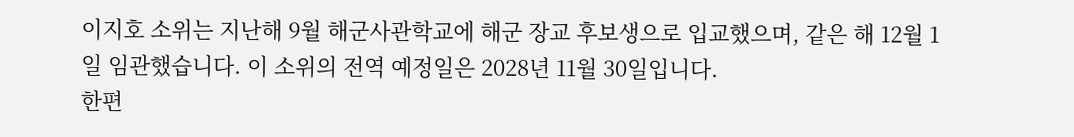이지호 소위는 지난해 9월 해군사관학교에 해군 장교 후보생으로 입교했으며, 같은 해 12월 1일 임관했습니다. 이 소위의 전역 예정일은 2028년 11월 30일입니다.
한편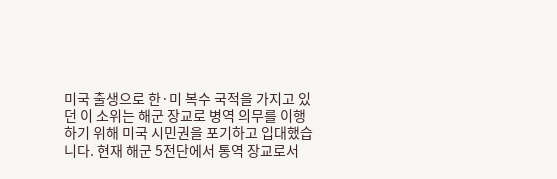미국 출생으로 한·미 복수 국적을 가지고 있던 이 소위는 해군 장교로 병역 의무를 이행하기 위해 미국 시민권을 포기하고 입대했습니다. 현재 해군 5전단에서 통역 장교로서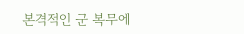본격적인 군 복무에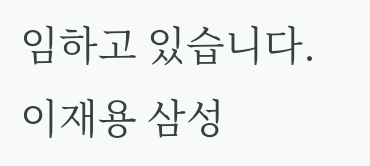임하고 있습니다.
이재용 삼성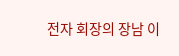전자 회장의 장남 이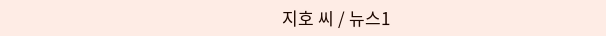지호 씨 / 뉴스1